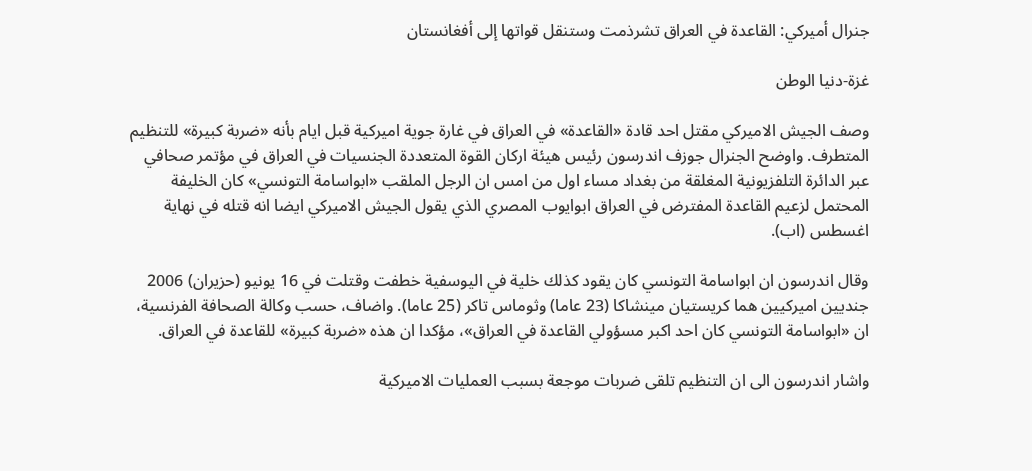جنرال أميركي: القاعدة في العراق تشرذمت وستنقل قواتها إلى أفغانستان

غزة-دنيا الوطن

وصف الجيش الاميركي مقتل احد قادة «القاعدة» في العراق في غارة جوية اميركية قبل ايام بأنه «ضربة كبيرة» للتنظيم المتطرف. واوضح الجنرال جوزف اندرسون رئيس هيئة اركان القوة المتعددة الجنسيات في العراق في مؤتمر صحافي عبر الدائرة التلفزيونية المغلقة من بغداد مساء اول من امس ان الرجل الملقب «ابواسامة التونسي» كان الخليفة المحتمل لزعيم القاعدة المفترض في العراق ابوايوب المصري الذي يقول الجيش الاميركي ايضا انه قتله في نهاية اغسطس (اب).

وقال اندرسون ان ابواسامة التونسي كان يقود كذلك خلية في اليوسفية خطفت وقتلت في 16 يونيو (حزيران) 2006 جنديين اميركيين هما كريستيان مينشاكا (23 عاما) وثوماس تاكر (25 عاما). واضاف، حسب وكالة الصحافة الفرنسية، ان «ابواسامة التونسي كان احد اكبر مسؤولي القاعدة في العراق»، مؤكدا ان هذه «ضربة كبيرة» للقاعدة في العراق.

واشار اندرسون الى ان التنظيم تلقى ضربات موجعة بسبب العمليات الاميركية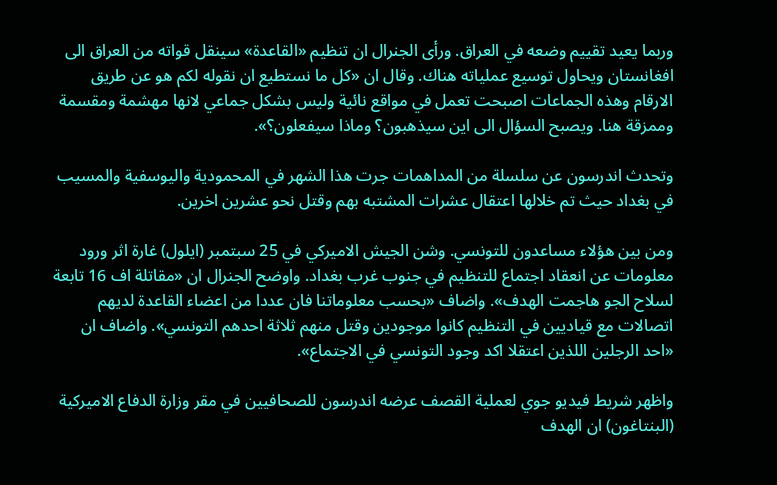وربما يعيد تقييم وضعه في العراق. ورأى الجنرال ان تنظيم «القاعدة» سينقل قواته من العراق الى افغانستان ويحاول توسيع عملياته هناك. وقال ان «كل ما نستطيع ان نقوله لكم هو عن طريق الارقام وهذه الجماعات اصبحت تعمل في مواقع نائية وليس بشكل جماعي لانها مهشمة ومقسمة وممزقة هنا. ويصبح السؤال الى اين سيذهبون؟ وماذا سيفعلون؟».

وتحدث اندرسون عن سلسلة من المداهمات جرت هذا الشهر في المحمودية واليوسفية والمسيب في بغداد حيث تم خلالها اعتقال عشرات المشتبه بهم وقتل نحو عشرين اخرين.

ومن بين هؤلاء مساعدون للتونسي. وشن الجيش الاميركي في 25 سبتمبر (ايلول) غارة اثر ورود معلومات عن انعقاد اجتماع للتنظيم في جنوب غرب بغداد. واوضح الجنرال ان «مقاتلة اف 16 تابعة لسلاح الجو هاجمت الهدف». واضاف «بحسب معلوماتنا فان عددا من اعضاء القاعدة لديهم اتصالات مع قياديين في التنظيم كانوا موجودين وقتل منهم ثلاثة احدهم التونسي». واضاف ان «احد الرجلين اللذين اعتقلا اكد وجود التونسي في الاجتماع».

واظهر شريط فيديو جوي لعملية القصف عرضه اندرسون للصحافيين في مقر وزارة الدفاع الاميركية (البنتاغون) ان الهدف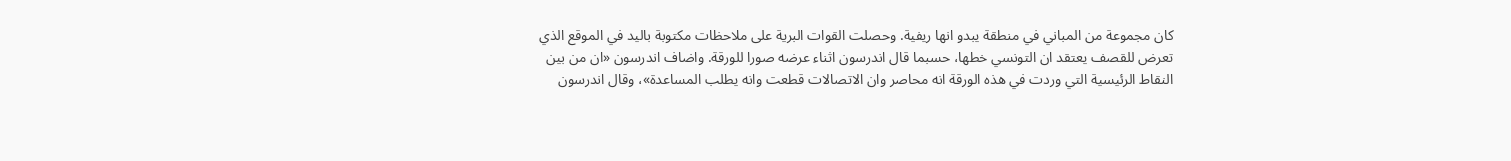كان مجموعة من المباني في منطقة يبدو انها ريفية. وحصلت القوات البرية على ملاحظات مكتوبة باليد في الموقع الذي تعرض للقصف يعتقد ان التونسي خطها، حسبما قال اندرسون اثناء عرضه صورا للورقة. واضاف اندرسون «ان من بين النقاط الرئيسية التي وردت في هذه الورقة انه محاصر وان الاتصالات قطعت وانه يطلب المساعدة»، وقال اندرسون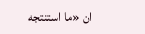ان «ما استنتجه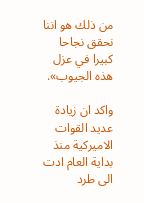من ذلك هو اننا نحقق نجاحا كبيرا في عزل هذه الجيوب».

واكد ان زيادة عديد القوات الاميركية منذ بداية العام ادت الى طرد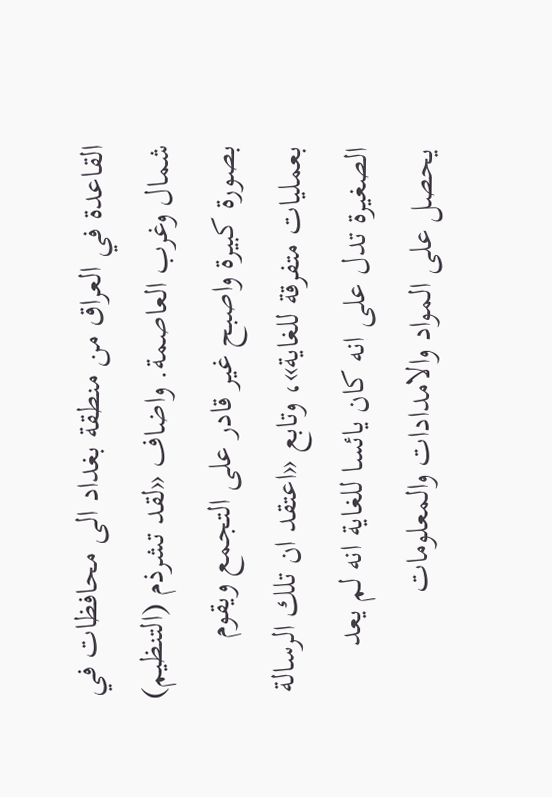القاعدة في العراق من منطقة بغداد الى محافظات في شمال وغرب العاصمة. واضاف «لقد تشرذم (التنظيم) بصورة كبيرة واصبح غير قادر على التجمع ويقوم بعمليات متفرقة للغاية»، وتابع «اعتقد ان تلك الرسالة الصغيرة تدل على انه كان يائسا للغاية انه لم يعد يحصل على المواد والامدادات والمعلومات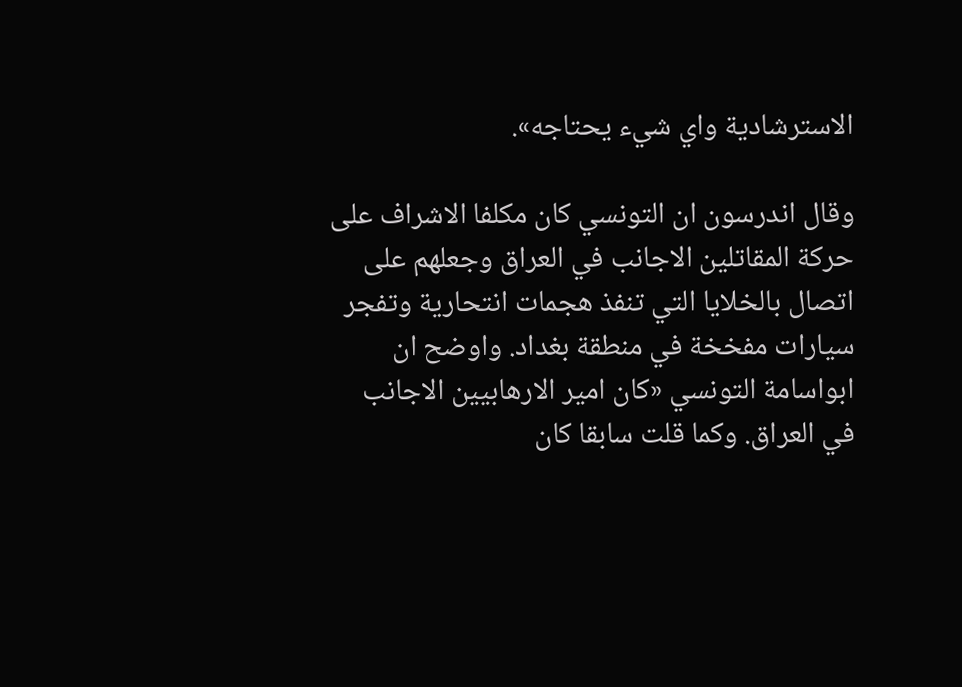الاسترشادية واي شيء يحتاجه».

وقال اندرسون ان التونسي كان مكلفا الاشراف على حركة المقاتلين الاجانب في العراق وجعلهم على اتصال بالخلايا التي تنفذ هجمات انتحارية وتفجر سيارات مفخخة في منطقة بغداد. واوضح ان ابواسامة التونسي «كان امير الارهابيين الاجانب في العراق. وكما قلت سابقا كان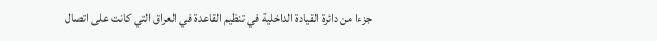جزءا من دائرة القيادة الداخلية في تنظيم القاعدة في العراق التي كانت على اتصال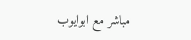مباشر مع ابوايوب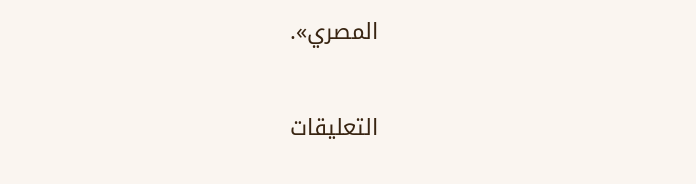المصري».

التعليقات